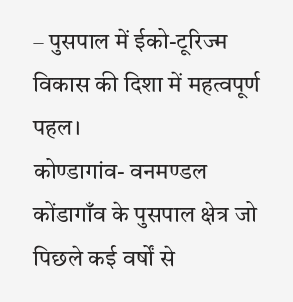– पुसपाल में ईको-टूरिज्म विकास की दिशा में महत्वपूर्ण पहल।
कोण्डागांव- वनमण्डल कोंडागाँव के पुसपाल क्षेत्र जो पिछले कई वर्षों से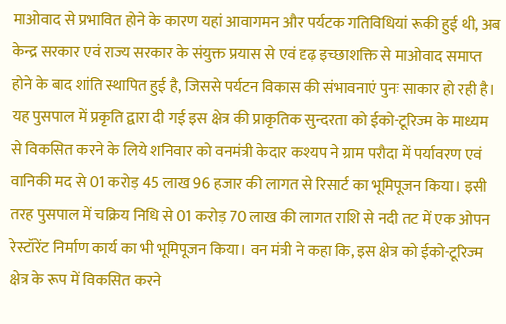माओवाद से प्रभावित होने के कारण यहां आवागमन और पर्यटक गतिविधियां रूकी हुई थी, अब केन्द्र सरकार एवं राज्य सरकार के संयुक्त प्रयास से एवं दृढ़ इच्छाशक्ति से माओवाद समाप्त होने के बाद शांति स्थापित हुई है, जिससे पर्यटन विकास की संभावनाएं पुनः साकार हो रही है। यह पुसपाल में प्रकृति द्वारा दी गई इस क्षेत्र की प्राकृतिक सुन्दरता को ईको-टूरिज्म के माध्यम से विकसित करने के लिये शनिवार को वनमंत्री केदार कश्यप ने ग्राम परौदा में पर्यावरण एवं वानिकी मद से 01 करोड़ 45 लाख 96 हजार की लागत से रिसार्ट का भूमिपूजन किया। इसी तरह पुसपाल में चक्रिय निधि से 01 करोड़ 70 लाख की लागत राशि से नदी तट में एक ओपन रेस्टॉरेंट निर्माण कार्य का भी भूमिपूजन किया। वन मंत्री ने कहा कि, इस क्षेत्र को ईको-टूरिज्म क्षेत्र के रूप में विकसित करने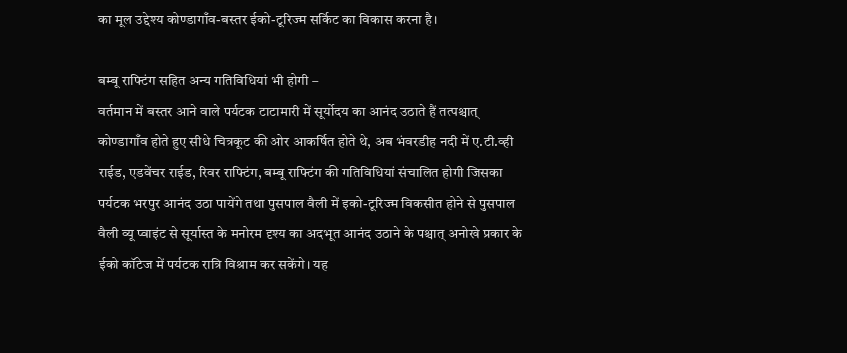का मूल उद्देश्य कोण्डागाँव-बस्तर ईको-टूरिज्म सर्किट का विकास करना है।

बम्बू राफ्टिंग सहित अन्य गतिविधियां भी होगी –
वर्तमान में बस्तर आने वाले पर्यटक टाटामारी में सूर्योदय का आनंद उठाते हैं तत्पश्चात् कोण्डागाँव होते हुए सीधे चित्रकूट की ओर आकर्षित होते थे, अब भंवरडीह नदी में ए.टी.व्ही राईड, एडवेंचर राईड, रिवर राफ्टिंग, बम्बू राफ्टिंग की गतिविधियां संचालित होगी जिसका पर्यटक भरपुर आनंद उठा पायेंगे तथा पुसपाल वैली में इको-टूरिज्म विकसीत होने से पुसपाल वैली व्यू प्वाइंट से सूर्यास्त के मनोरम दृश्य का अदभूत आनंद उठाने के पश्चात् अनोखे प्रकार के ईको कॉटेज में पर्यटक रात्रि विश्राम कर सकेंगे। यह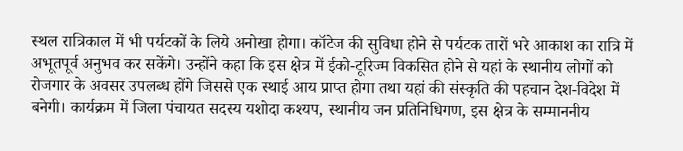स्थल रात्रिकाल में भी पर्यटकों के लिये अनोखा होगा। कॉटेज की सुविधा होने से पर्यटक तारों भरे आकाश का रात्रि में अभूतपूर्व अनुभव कर सकेंगे। उन्होंने कहा कि इस क्षेत्र में ईको-टूरिज्म विकसित होने से यहां के स्थानीय लोगों को रोजगार के अवसर उपलब्ध होंगे जिससे एक स्थाई आय प्राप्त होगा तथा यहां की संस्कृति की पहचान देश-विदेश में बनेगी। कार्यक्रम में जिला पंचायत सदस्य यशोदा कश्यप, स्थानीय जन प्रतिनिधिगण, इस क्षेत्र के सम्माननीय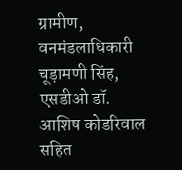ग्रामीण, वनमंडलाधिकारी चूड़ामणी सिंह, एसडीओ डॉ. आशिष कोडरिवाल सहित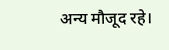अन्य मौजूद रहे।